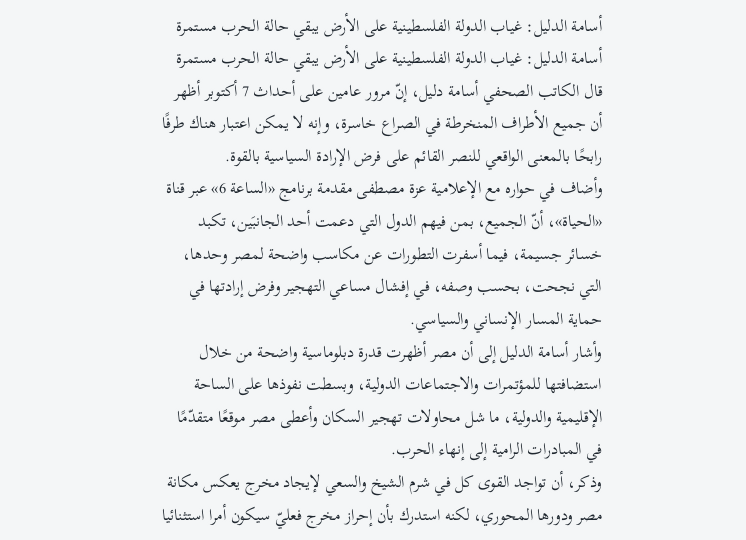أسامة الدليل: غياب الدولة الفلسطينية على الأرض يبقي حالة الحرب مستمرة
أسامة الدليل: غياب الدولة الفلسطينية على الأرض يبقي حالة الحرب مستمرة
قال الكاتب الصحفي أسامة دليل، إنّ مرور عامين على أحداث 7 أكتوبر أظهر أن جميع الأطراف المنخرطة في الصراع خاسرة، وإنه لا يمكن اعتبار هناك طرفًا رابحًا بالمعنى الواقعي للنصر القائم على فرض الإرادة السياسية بالقوة.
وأضاف في حواره مع الإعلامية عزة مصطفى مقدمة برنامج «الساعة 6» عبر قناة «الحياة»، أنّ الجميع، بمن فيهم الدول التي دعمت أحد الجانبَين، تكبد خسائر جسيمة، فيما أسفرت التطورات عن مكاسب واضحة لمصر وحدها، التي نجحت، بحسب وصفه، في إفشال مساعي التهجير وفرض إرادتها في حماية المسار الإنساني والسياسي.
وأشار أسامة الدليل إلى أن مصر أظهرت قدرة دبلوماسية واضحة من خلال استضافتها للمؤتمرات والاجتماعات الدولية، وبسطت نفوذها على الساحة الإقليمية والدولية، ما شل محاولات تهجير السكان وأعطى مصر موقعًا متقدّمًا في المبادرات الرامية إلى إنهاء الحرب.
وذكر، أن تواجد القوى كل في شرم الشيخ والسعي لإيجاد مخرج يعكس مكانة مصر ودورها المحوري، لكنه استدرك بأن إحراز مخرج فعليّ سيكون أمرا استثنائيا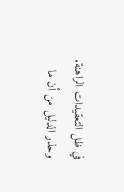في ظل التعقيدات الراهنة.
وحذر الدليل من أن ما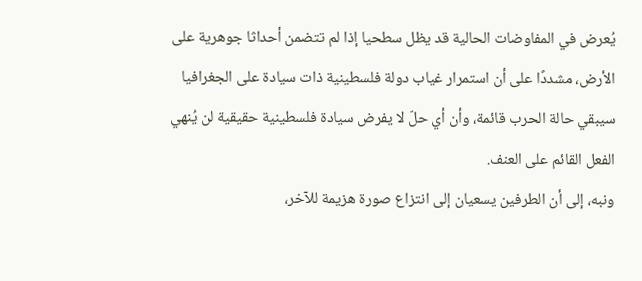يُعرض في المفاوضات الحالية قد يظل سطحيا إذا لم تتضمن أحداثا جوهرية على الأرض، مشددًا على أن استمرار غياب دولة فلسطينية ذات سيادة على الجغرافيا سيبقي حالة الحرب قائمة، وأن أي حلّ لا يفرض سيادة فلسطينية حقيقية لن يُنهي الفعل القائم على العنف.
ونبه، إلى أن الطرفين يسعيان إلى انتزاع صورة هزيمة للآخر،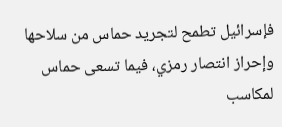فإسرائيل تطمح لتجريد حماس من سلاحها وإحراز انتصار رمزي، فيما تسعى حماس لمكاسب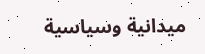ميدانية وسياسية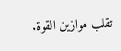تقلب موازين القوة.